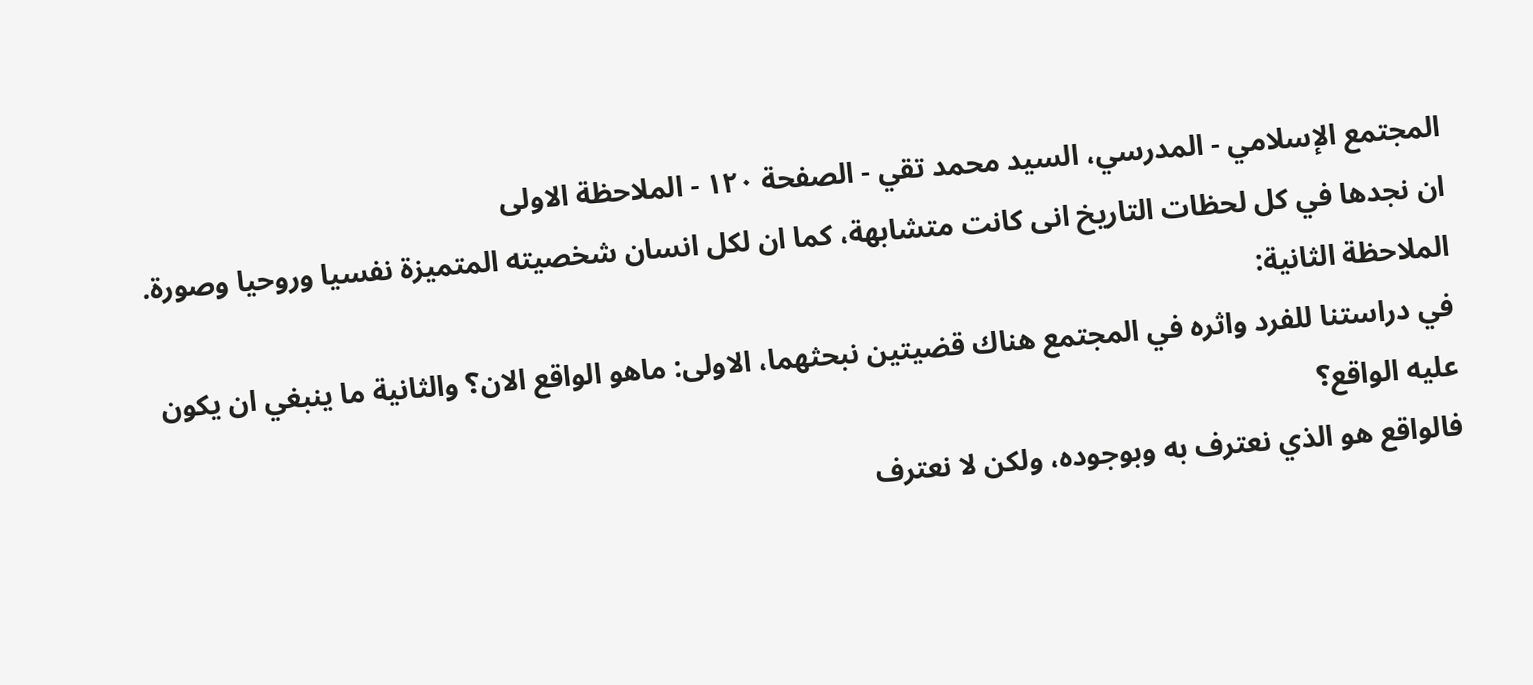المجتمع الإسلامي - المدرسي، السيد محمد تقي - الصفحة ١٢٠ - الملاحظة الاولى
ان نجدها في كل لحظات التاريخ انى كانت متشابهة، كما ان لكل انسان شخصيته المتميزة نفسيا وروحيا وصورة.
الملاحظة الثانية:
في دراستنا للفرد واثره في المجتمع هناك قضيتين نبحثهما، الاولى: ماهو الواقع الان؟ والثانية ما ينبغي ان يكون عليه الواقع؟
فالواقع هو الذي نعترف به وبوجوده، ولكن لا نعترف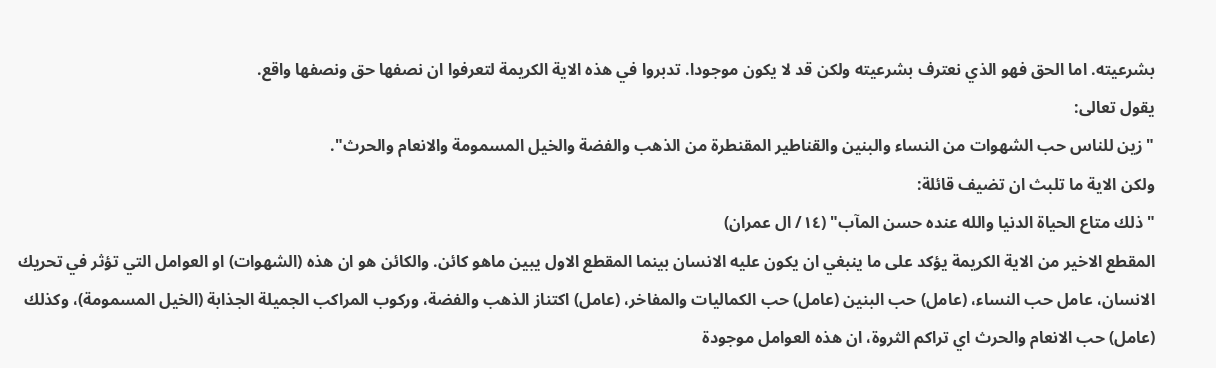بشرعيته. اما الحق فهو الذي نعترف بشرعيته ولكن قد لا يكون موجودا. تدبروا في هذه الاية الكريمة لتعرفوا ان نصفها حق ونصفها واقع.
يقول تعالى:
" زين للناس حب الشهوات من النساء والبنين والقناطير المقنطرة من الذهب والفضة والخيل المسمومة والانعام والحرث".
ولكن الاية ما تلبث ان تضيف قائلة:
" ذلك متاع الحياة الدنيا والله عنده حسن المآب" (١٤/ ال عمران)
المقطع الاخير من الاية الكريمة يؤكد على ما ينبغي ان يكون عليه الانسان بينما المقطع الاول يبين ماهو كائن. والكائن هو ان هذه (الشهوات) او العوامل التي تؤثر في تحريك الانسان، عامل حب النساء، (عامل) حب البنين (عامل) حب الكماليات والمفاخر، (عامل) اكتناز الذهب والفضة، وركوب المراكب الجميلة الجذابة (الخيل المسمومة)، وكذلك (عامل) حب الانعام والحرث اي تراكم الثروة، ان هذه العوامل موجودة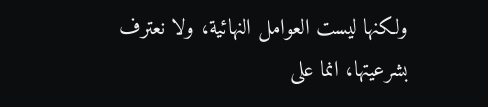ولكنها ليست العوامل النهائية، ولا نعترف بشرعيتها، انما على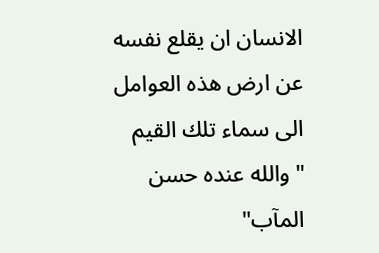الانسان ان يقلع نفسه عن ارض هذه العوامل الى سماء تلك القيم
" والله عنده حسن المآب"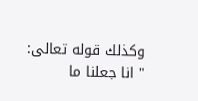وكذلك قوله تعالى:
" انا جعلنا ما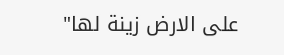على الارض زينة لها"